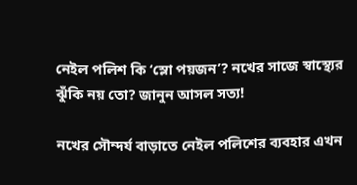নেইল পলিশ কি ‘স্লো পয়জন’? নখের সাজে স্বাস্থ্যের ঝুঁকি নয় তো? জানুন আসল সত্য!

নখের সৌন্দর্য বাড়াতে নেইল পলিশের ব্যবহার এখন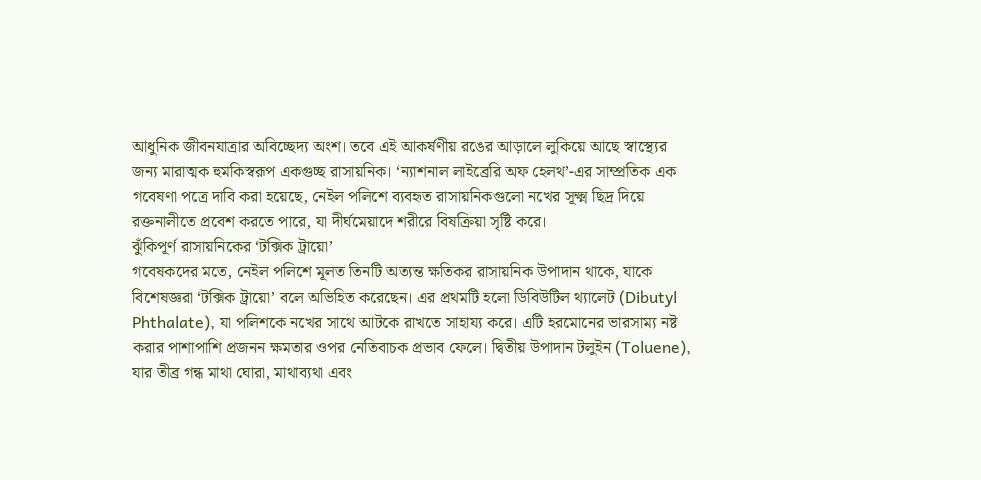আধুনিক জীবনযাত্রার অবিচ্ছেদ্য অংশ। তবে এই আকর্ষণীয় রঙের আড়ালে লুকিয়ে আছে স্বাস্থ্যের জন্য মারাত্মক হুমকিস্বরূপ একগুচ্ছ রাসায়নিক। ‘ন্যাশনাল লাইব্রেরি অফ হেলথ’-এর সাম্প্রতিক এক গবেষণা পত্রে দাবি করা হয়েছে, নেইল পলিশে ব্যবহৃত রাসায়নিকগুলো নখের সূক্ষ্ম ছিদ্র দিয়ে রক্তনালীতে প্রবেশ করতে পারে, যা দীর্ঘমেয়াদে শরীরে বিষক্রিয়া সৃষ্টি করে।
ঝুঁকিপূর্ণ রাসায়নিকের ‘টক্সিক ট্রায়ো’
গবেষকদের মতে, নেইল পলিশে মূলত তিনটি অত্যন্ত ক্ষতিকর রাসায়নিক উপাদান থাকে, যাকে বিশেষজ্ঞরা ‘টক্সিক ট্রায়ো’ বলে অভিহিত করেছেন। এর প্রথমটি হলো ডিবিউটিল থ্যালেট (Dibutyl Phthalate), যা পলিশকে নখের সাথে আটকে রাখতে সাহায্য করে। এটি হরমোনের ভারসাম্য নষ্ট করার পাশাপাশি প্রজনন ক্ষমতার ওপর নেতিবাচক প্রভাব ফেলে। দ্বিতীয় উপাদান টলুইন (Toluene), যার তীব্র গন্ধ মাথা ঘোরা, মাথাব্যথা এবং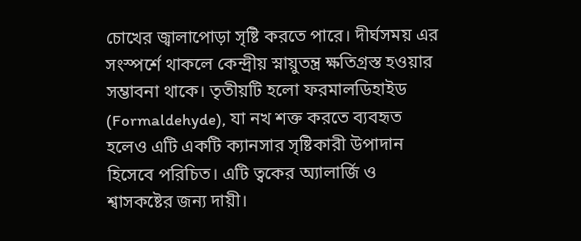চোখের জ্বালাপোড়া সৃষ্টি করতে পারে। দীর্ঘসময় এর সংস্পর্শে থাকলে কেন্দ্রীয় স্নায়ুতন্ত্র ক্ষতিগ্রস্ত হওয়ার সম্ভাবনা থাকে। তৃতীয়টি হলো ফরমালডিহাইড (Formaldehyde), যা নখ শক্ত করতে ব্যবহৃত হলেও এটি একটি ক্যানসার সৃষ্টিকারী উপাদান হিসেবে পরিচিত। এটি ত্বকের অ্যালার্জি ও শ্বাসকষ্টের জন্য দায়ী।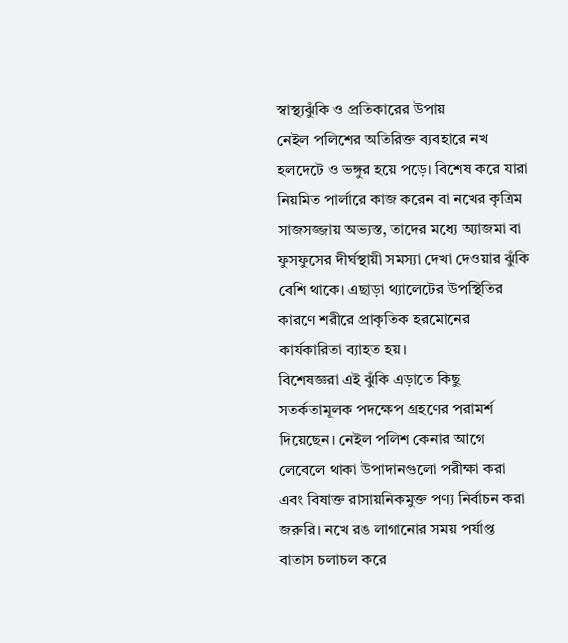স্বাস্থ্যঝুঁকি ও প্রতিকারের উপায়
নেইল পলিশের অতিরিক্ত ব্যবহারে নখ হলদেটে ও ভঙ্গুর হয়ে পড়ে। বিশেষ করে যারা নিয়মিত পার্লারে কাজ করেন বা নখের কৃত্রিম সাজসজ্জায় অভ্যস্ত, তাদের মধ্যে অ্যাজমা বা ফুসফুসের দীর্ঘস্থায়ী সমস্যা দেখা দেওয়ার ঝুঁকি বেশি থাকে। এছাড়া থ্যালেটের উপস্থিতির কারণে শরীরে প্রাকৃতিক হরমোনের কার্যকারিতা ব্যাহত হয়।
বিশেষজ্ঞরা এই ঝুঁকি এড়াতে কিছু সতর্কতামূলক পদক্ষেপ গ্রহণের পরামর্শ দিয়েছেন। নেইল পলিশ কেনার আগে লেবেলে থাকা উপাদানগুলো পরীক্ষা করা এবং বিষাক্ত রাসায়নিকমুক্ত পণ্য নির্বাচন করা জরুরি। নখে রঙ লাগানোর সময় পর্যাপ্ত বাতাস চলাচল করে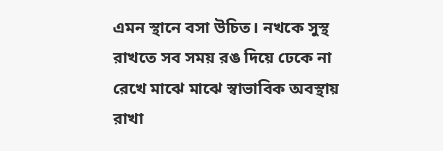এমন স্থানে বসা উচিত। নখকে সুস্থ রাখতে সব সময় রঙ দিয়ে ঢেকে না রেখে মাঝে মাঝে স্বাভাবিক অবস্থায় রাখা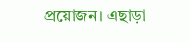প্রয়োজন। এছাড়া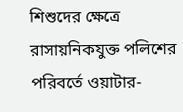শিশুদের ক্ষেত্রে রাসায়নিকযুক্ত পলিশের পরিবর্তে ওয়াটার-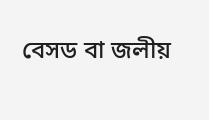বেসড বা জলীয়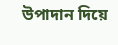উপাদান দিয়ে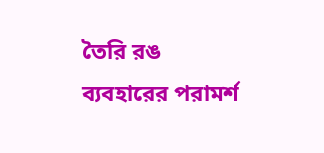তৈরি রঙ ব্যবহারের পরামর্শ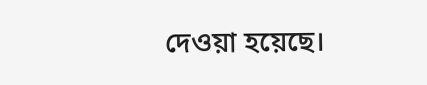দেওয়া হয়েছে।